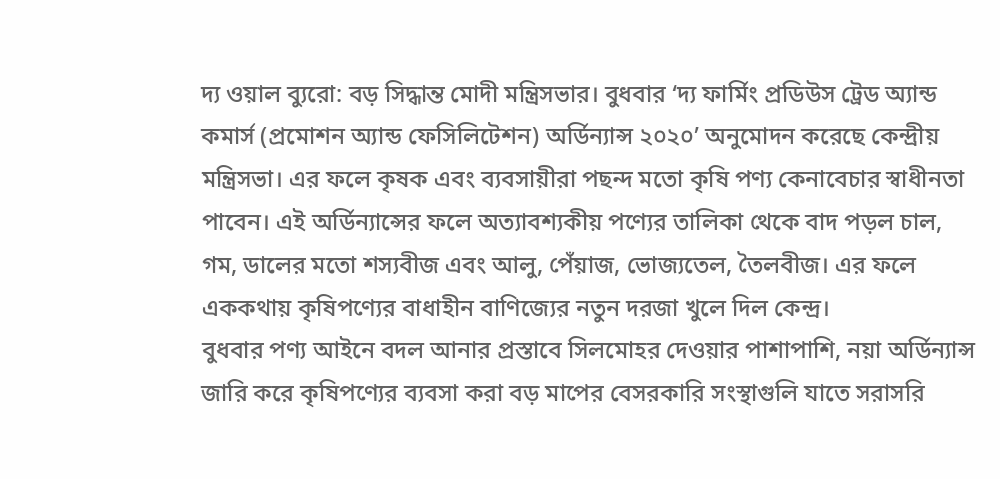দ্য ওয়াল ব্যুরো: বড় সিদ্ধান্ত মোদী মন্ত্রিসভার। বুধবার ‘দ্য ফার্মিং প্রডিউস ট্রেড অ্যান্ড কমার্স (প্রমোশন অ্যান্ড ফেসিলিটেশন) অর্ডিন্যান্স ২০২০’ অনুমোদন করেছে কেন্দ্রীয় মন্ত্রিসভা। এর ফলে কৃষক এবং ব্যবসায়ীরা পছন্দ মতো কৃষি পণ্য কেনাবেচার স্বাধীনতা পাবেন। এই অর্ডিন্যান্সের ফলে অত্যাবশ্যকীয় পণ্যের তালিকা থেকে বাদ পড়ল চাল, গম, ডালের মতো শস্যবীজ এবং আলু, পেঁয়াজ, ভোজ্যতেল, তৈলবীজ। এর ফলে এককথায় কৃষিপণ্যের বাধাহীন বাণিজ্যের নতুন দরজা খুলে দিল কেন্দ্র।
বুধবার পণ্য আইনে বদল আনার প্রস্তাবে সিলমোহর দেওয়ার পাশাপাশি, নয়া অর্ডিন্যান্স জারি করে কৃষিপণ্যের ব্যবসা করা বড় মাপের বেসরকারি সংস্থাগুলি যাতে সরাসরি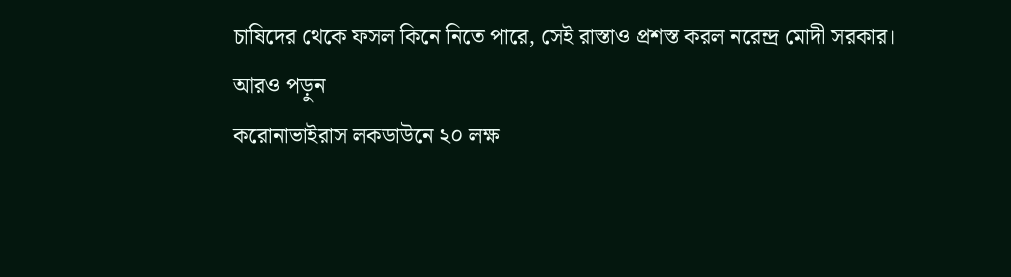চাষিদের থেকে ফসল কিনে নিতে পারে, সেই রাস্তাও প্রশস্ত করল নরেন্দ্র মোদী সরকার।
আরও পড়ুন
করোনাভাইরাস লকডাউনে ২০ লক্ষ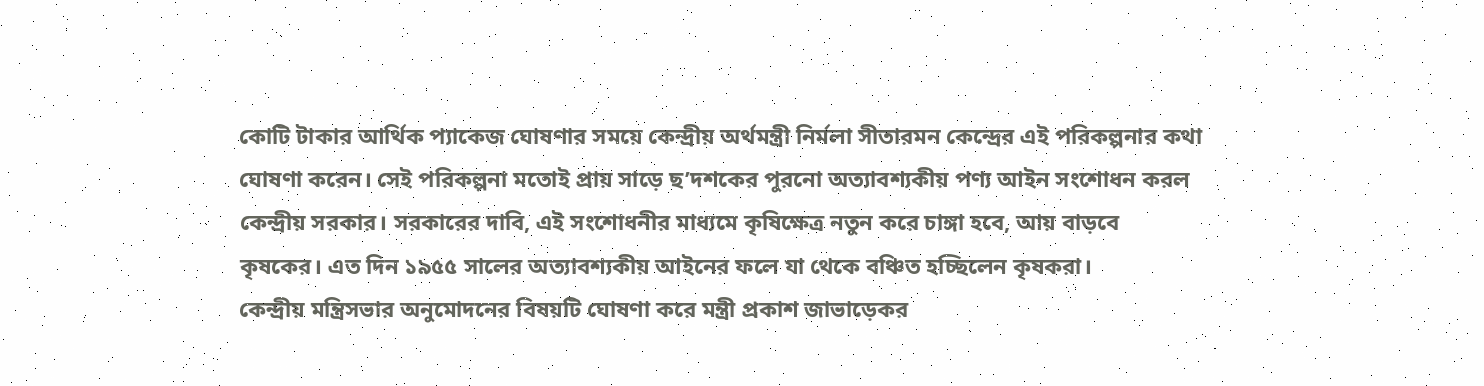কোটি টাকার আর্থিক প্যাকেজ ঘোষণার সময়ে কেন্দ্রীয় অর্থমন্ত্রী নির্মলা সীতারমন কেন্দ্রের এই পরিকল্পনার কথা ঘোষণা করেন। সেই পরিকল্পনা মতোই প্রায় সাড়ে ছ’দশকের পুরনো অত্যাবশ্যকীয় পণ্য আইন সংশোধন করল কেন্দ্রীয় সরকার। সরকারের দাবি, এই সংশোধনীর মাধ্যমে কৃষিক্ষেত্র নতুন করে চাঙ্গা হবে, আয় বাড়বে কৃষকের। এত দিন ১৯৫৫ সালের অত্যাবশ্যকীয় আইনের ফলে যা থেকে বঞ্চিত হচ্ছিলেন কৃষকরা।
কেন্দ্রীয় মন্ত্রিসভার অনুমোদনের বিষয়টি ঘোষণা করে মন্ত্রী প্রকাশ জাভাড়েকর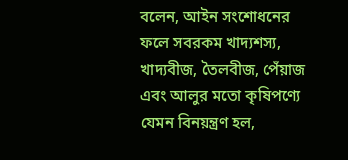বলেন, আইন সংশোধনের ফলে সবরকম খাদ্যশস্য, খাদ্যবীজ, তৈলবীজ, পেঁয়াজ এবং আলুর মতো কৃষিপণ্যে যেমন বিনয়ন্ত্রণ হল,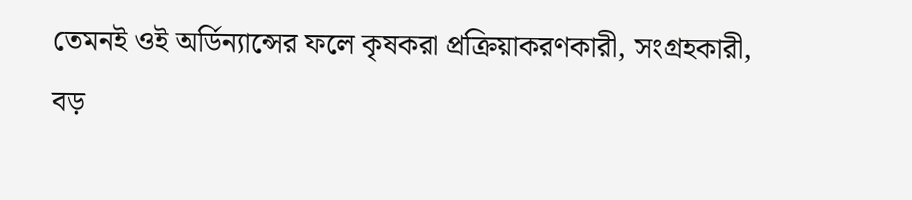তেমনই ওই অর্ডিন্যান্সের ফলে কৃষকরা প্রক্রিয়াকরণকারী, সংগ্রহকারী, বড়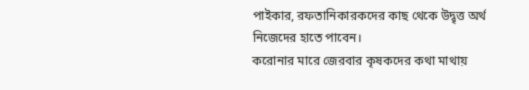পাইকার, রফতানিকারকদের কাছ থেকে উদ্বৃত্ত অর্থ নিজেদের হাতে পাবেন।
করোনার মারে জেরবার কৃষকদের কথা মাথায়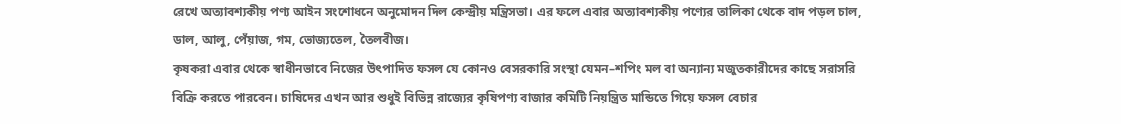রেখে অত্যাবশ্যকীয় পণ্য আইন সংশোধনে অনুমোদন দিল কেন্দ্রীয় মন্ত্রিসভা। এর ফলে এবার অত্যাবশ্যকীয় পণ্যের তালিকা থেকে বাদ পড়ল চাল, ডাল, আলু, পেঁয়াজ, গম, ভোজ্যতেল, তৈলবীজ।
কৃষকরা এবার থেকে স্বাধীনভাবে নিজের উৎপাদিত ফসল যে কোনও বেসরকারি সংস্থা যেমন–শপিং মল বা অন্যান্য মজুতকারীদের কাছে সরাসরি বিক্রি করতে পারবেন। চাষিদের এখন আর শুধুই বিভিন্ন রাজ্যের কৃষিপণ্য বাজার কমিটি নিয়ন্ত্রিত মান্ডিতে গিয়ে ফসল বেচার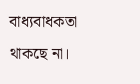বাধ্যবাধকতা থাকছে না।